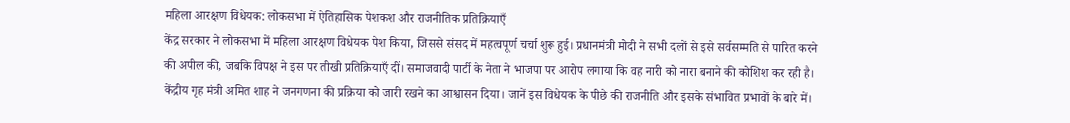महिला आरक्षण विधेयक: लोकसभा में ऐतिहासिक पेशकश और राजनीतिक प्रतिक्रियाएँ
केंद्र सरकार ने लोकसभा में महिला आरक्षण विधेयक पेश किया, जिससे संसद में महत्वपूर्ण चर्चा शुरू हुई। प्रधानमंत्री मोदी ने सभी दलों से इसे सर्वसम्मति से पारित करने की अपील की, जबकि विपक्ष ने इस पर तीखी प्रतिक्रियाएँ दीं। समाजवादी पार्टी के नेता ने भाजपा पर आरोप लगाया कि वह नारी को नारा बनाने की कोशिश कर रही है। केंद्रीय गृह मंत्री अमित शाह ने जनगणना की प्रक्रिया को जारी रखने का आश्वासन दिया। जानें इस विधेयक के पीछे की राजनीति और इसके संभावित प्रभावों के बारे में।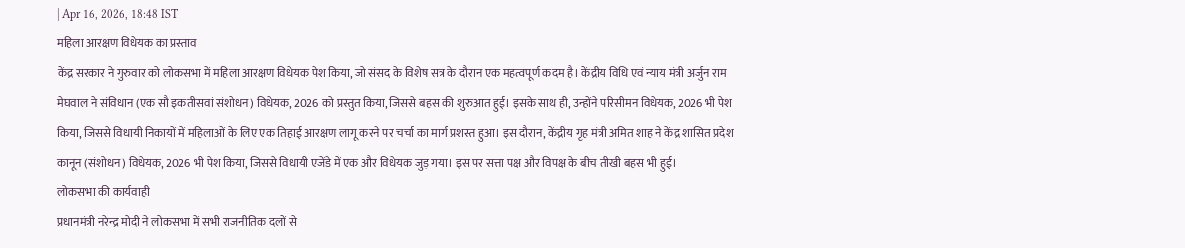| Apr 16, 2026, 18:48 IST
महिला आरक्षण विधेयक का प्रस्ताव
केंद्र सरकार ने गुरुवार को लोकसभा में महिला आरक्षण विधेयक पेश किया, जो संसद के विशेष सत्र के दौरान एक महत्वपूर्ण कदम है। केंद्रीय विधि एवं न्याय मंत्री अर्जुन राम मेघवाल ने संविधान (एक सौ इकतीसवां संशोधन) विधेयक, 2026 को प्रस्तुत किया, जिससे बहस की शुरुआत हुई। इसके साथ ही, उन्होंने परिसीमन विधेयक, 2026 भी पेश किया, जिससे विधायी निकायों में महिलाओं के लिए एक तिहाई आरक्षण लागू करने पर चर्चा का मार्ग प्रशस्त हुआ। इस दौरान, केंद्रीय गृह मंत्री अमित शाह ने केंद्र शासित प्रदेश कानून (संशोधन) विधेयक, 2026 भी पेश किया, जिससे विधायी एजेंडे में एक और विधेयक जुड़ गया। इस पर सत्ता पक्ष और विपक्ष के बीच तीखी बहस भी हुई।
लोकसभा की कार्यवाही
प्रधानमंत्री नरेन्द्र मोदी ने लोकसभा में सभी राजनीतिक दलों से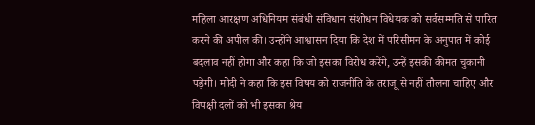महिला आरक्षण अधिनियम संबंधी संविधान संशोधन विधेयक को सर्वसम्मति से पारित करने की अपील की। उन्होंने आश्वासन दिया कि देश में परिसीमन के अनुपात में कोई बदलाव नहीं होगा और कहा कि जो इसका विरोध करेंगे, उन्हें इसकी कीमत चुकानी पड़ेगी। मोदी ने कहा कि इस विषय को राजनीति के तराजू से नहीं तौलना चाहिए और विपक्षी दलों को भी इसका श्रेय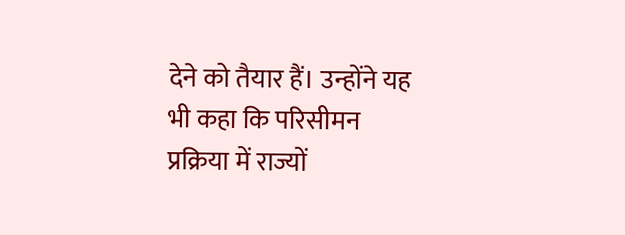देने को तैयार हैं। उन्होंने यह भी कहा कि परिसीमन प्रक्रिया में राज्यों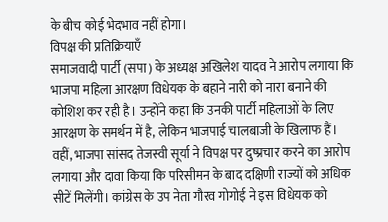के बीच कोई भेदभाव नहीं होगा।
विपक्ष की प्रतिक्रियाएँ
समाजवादी पार्टी (सपा) के अध्यक्ष अखिलेश यादव ने आरोप लगाया कि भाजपा महिला आरक्षण विधेयक के बहाने नारी को नारा बनाने की कोशिश कर रही है। उन्होंने कहा कि उनकी पार्टी महिलाओं के लिए आरक्षण के समर्थन में है, लेकिन भाजपाई चालबाजी के खिलाफ हैं। वहीं, भाजपा सांसद तेजस्वी सूर्या ने विपक्ष पर दुष्प्रचार करने का आरोप लगाया और दावा किया कि परिसीमन के बाद दक्षिणी राज्यों को अधिक सीटें मिलेंगी। कांग्रेस के उप नेता गौरव गोगोई ने इस विधेयक को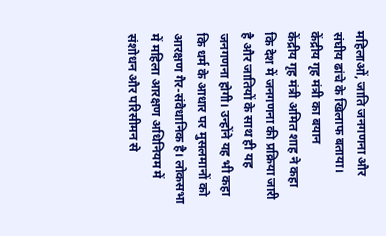महिलाओं, जाति जनगणना और संघीय ढांचे के खिलाफ बताया।
केंद्रीय गृह मंत्री का बयान
केंद्रीय गृह मंत्री अमित शाह ने कहा कि देश में जनगणना की प्रक्रिया जारी है और जातियों के साथ ही यह जनगणना होगी। उन्होंने यह भी कहा कि धर्म के आधार पर मुसलमानों को आरक्षण गैर-संवैधानिक है। लोकसभा में महिला आरक्षण अधिनियम में संशोधन और परिसीमन से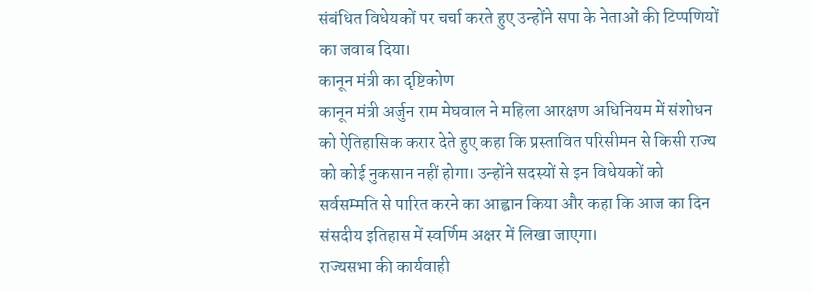संबंधित विधेयकों पर चर्चा करते हुए उन्होंने सपा के नेताओं की टिप्पणियों का जवाब दिया।
कानून मंत्री का दृष्टिकोण
कानून मंत्री अर्जुन राम मेघवाल ने महिला आरक्षण अधिनियम में संशोधन को ऐतिहासिक करार देते हुए कहा कि प्रस्तावित परिसीमन से किसी राज्य को कोई नुकसान नहीं होगा। उन्होंने सदस्यों से इन विधेयकों को सर्वसम्मति से पारित करने का आह्वान किया और कहा कि आज का दिन संसदीय इतिहास में स्वर्णिम अक्षर में लिखा जाएगा।
राज्यसभा की कार्यवाही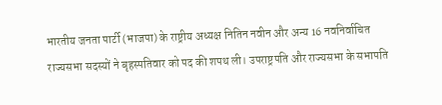भारतीय जनता पार्टी (भाजपा) के राष्ट्रीय अध्यक्ष नितिन नवीन और अन्य 16 नवनिर्वाचित राज्यसभा सदस्यों ने बृहस्पतिवार को पद की शपथ ली। उपराष्ट्रपति और राज्यसभा के सभापति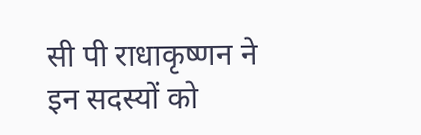सी पी राधाकृष्णन ने इन सदस्यों को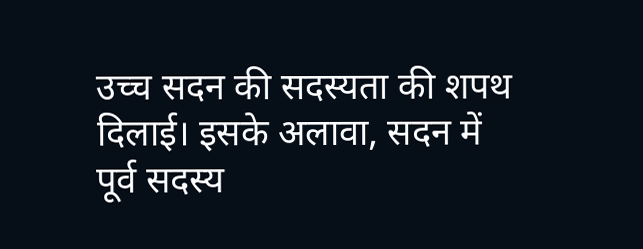उच्च सदन की सदस्यता की शपथ दिलाई। इसके अलावा, सदन में पूर्व सदस्य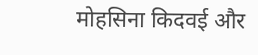मोहसिना किदवई और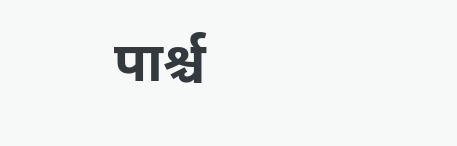पार्श्च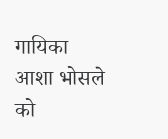गायिका आशा भोसले को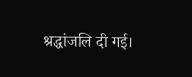श्रद्धांजलि दी गई।